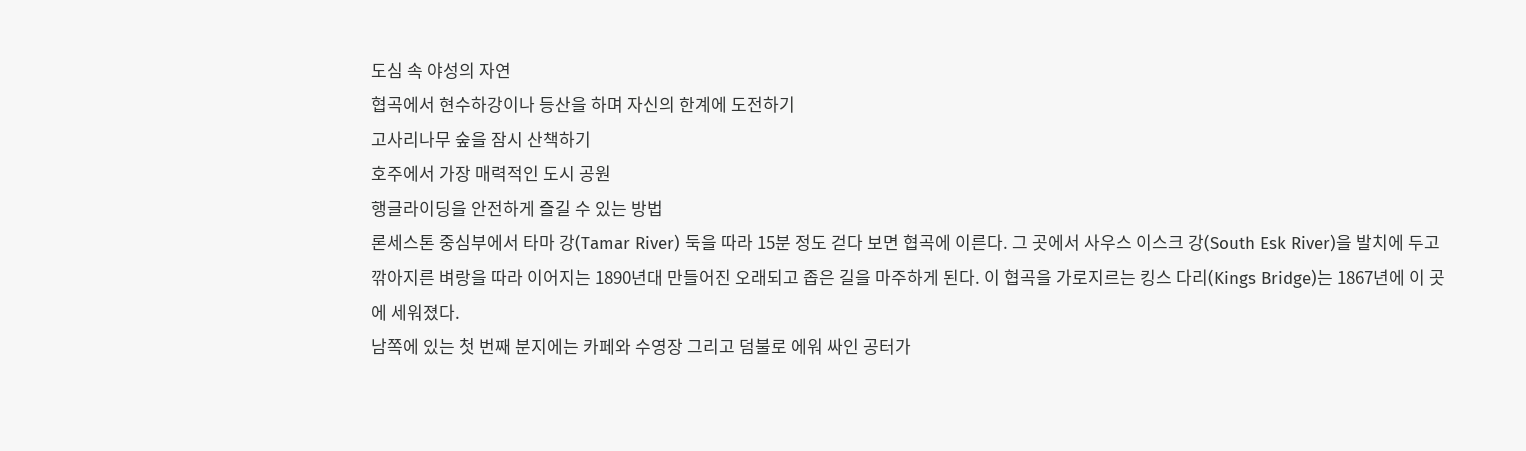도심 속 야성의 자연
협곡에서 현수하강이나 등산을 하며 자신의 한계에 도전하기
고사리나무 숲을 잠시 산책하기
호주에서 가장 매력적인 도시 공원
행글라이딩을 안전하게 즐길 수 있는 방법
론세스톤 중심부에서 타마 강(Tamar River) 둑을 따라 15분 정도 걷다 보면 협곡에 이른다. 그 곳에서 사우스 이스크 강(South Esk River)을 발치에 두고 깎아지른 벼랑을 따라 이어지는 1890년대 만들어진 오래되고 좁은 길을 마주하게 된다. 이 협곡을 가로지르는 킹스 다리(Kings Bridge)는 1867년에 이 곳에 세워졌다.
남쪽에 있는 첫 번째 분지에는 카페와 수영장 그리고 덤불로 에워 싸인 공터가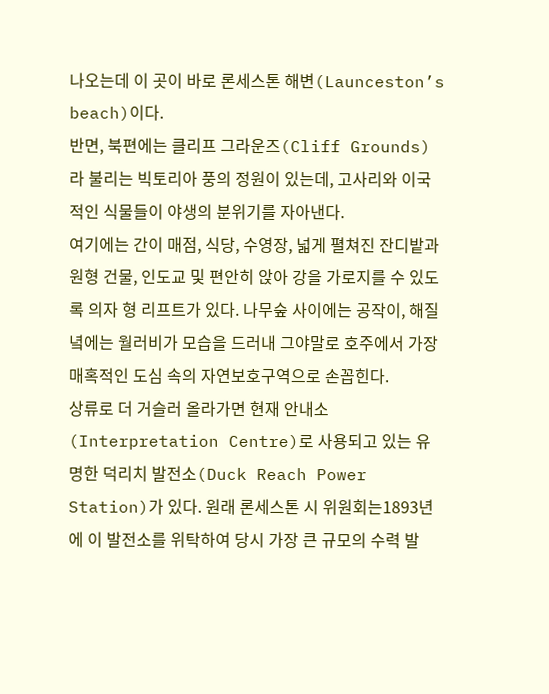나오는데 이 곳이 바로 론세스톤 해변(Launceston’s beach)이다.
반면, 북편에는 클리프 그라운즈(Cliff Grounds)라 불리는 빅토리아 풍의 정원이 있는데, 고사리와 이국적인 식물들이 야생의 분위기를 자아낸다.
여기에는 간이 매점, 식당, 수영장, 넓게 펼쳐진 잔디밭과 원형 건물, 인도교 및 편안히 앉아 강을 가로지를 수 있도록 의자 형 리프트가 있다. 나무숲 사이에는 공작이, 해질녘에는 월러비가 모습을 드러내 그야말로 호주에서 가장 매혹적인 도심 속의 자연보호구역으로 손꼽힌다.
상류로 더 거슬러 올라가면 현재 안내소(Interpretation Centre)로 사용되고 있는 유명한 덕리치 발전소(Duck Reach Power Station)가 있다. 원래 론세스톤 시 위원회는1893년에 이 발전소를 위탁하여 당시 가장 큰 규모의 수력 발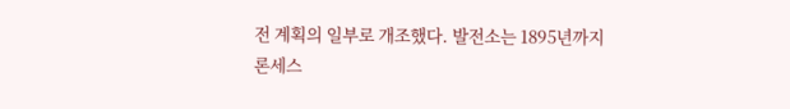전 계획의 일부로 개조했다. 발전소는 1895년까지 론세스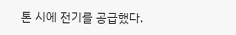톤 시에 전기를 공급했다.